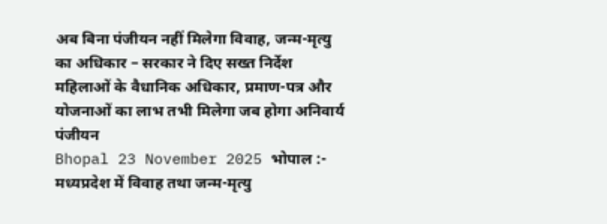अब बिना पंजीयन नहीं मिलेगा विवाह, जन्म-मृत्यु का अधिकार – सरकार ने दिए सख्त निर्देश
महिलाओं के वैधानिक अधिकार, प्रमाण-पत्र और योजनाओं का लाभ तभी मिलेगा जब होगा अनिवार्य पंजीयन
Bhopal 23 November 2025 भोपाल :- मध्यप्रदेश में विवाह तथा जन्म-मृत्यु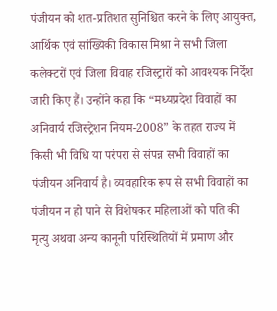पंजीयन को शत-प्रतिशत सुनिश्चित करने के लिए आयुक्त, आर्थिक एवं सांख्यिकी विकास मिश्रा ने सभी जिला कलेक्टरों एवं जिला विवाह रजिस्ट्रारों को आवश्यक निर्देश जारी किए हैं। उन्होंने कहा कि “मध्यप्रदेश विवाहों का अनिवार्य रजिस्ट्रेशन नियम-2008” के तहत राज्य में किसी भी विधि या परंपरा से संपन्न सभी विवाहों का पंजीयन अनिवार्य है। व्यवहारिक रूप से सभी विवाहों का पंजीयन न हो पाने से विशेषकर महिलाओं को पति की मृत्यु अथवा अन्य कानूनी परिस्थितियों में प्रमाण और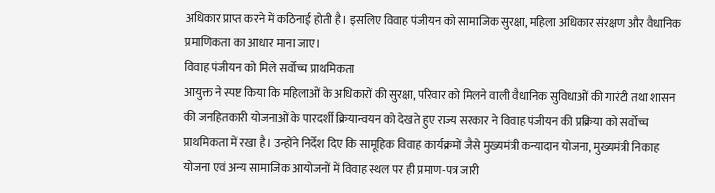अधिकार प्राप्त करने में कठिनाई होती है। इसलिए विवाह पंजीयन को सामाजिक सुरक्षा, महिला अधिकार संरक्षण और वैधानिक प्रमाणिकता का आधार माना जाए।
विवाह पंजीयन को मिले सर्वोच्च प्राथमिकता
आयुक्त ने स्पष्ट किया कि महिलाओं के अधिकारों की सुरक्षा, परिवार को मिलने वाली वैधानिक सुविधाओं की गारंटी तथा शासन की जनहितकारी योजनाओं के पारदर्शी क्रियान्वयन को देखते हुए राज्य सरकार ने विवाह पंजीयन की प्रक्रिया को सर्वोच्च प्राथमिकता में रखा है। उन्होंने निर्देश दिए कि सामूहिक विवाह कार्यक्रमों जैसे मुख्यमंत्री कन्यादान योजना, मुख्यमंत्री निकाह योजना एवं अन्य सामाजिक आयोजनों में विवाह स्थल पर ही प्रमाण-पत्र जारी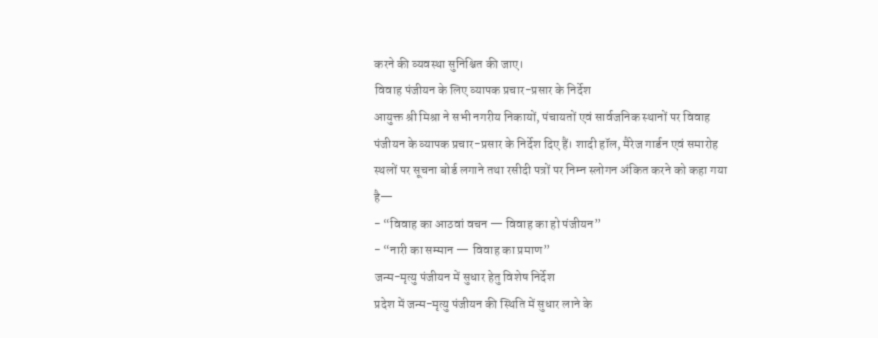करने की व्यवस्था सुनिश्चित की जाए।
विवाह पंजीयन के लिए व्यापक प्रचार-प्रसार के निर्देश
आयुक्त श्री मिश्रा ने सभी नगरीय निकायों, पंचायतों एवं सार्वजनिक स्थानों पर विवाह पंजीयन के व्यापक प्रचार-प्रसार के निर्देश दिए हैं। शादी हॉल, मैरेज गार्डन एवं समारोह स्थलों पर सूचना बोर्ड लगाने तथा रसीदी पत्रों पर निम्न स्लोगन अंकित करने को कहा गया है—
- “विवाह का आठवां वचन — विवाह का हो पंजीयन”
- “नारी का सम्मान — विवाह का प्रमाण”
जन्म-मृत्यु पंजीयन में सुधार हेतु विशेष निर्देश
प्रदेश में जन्म-मृत्यु पंजीयन की स्थिति में सुधार लाने के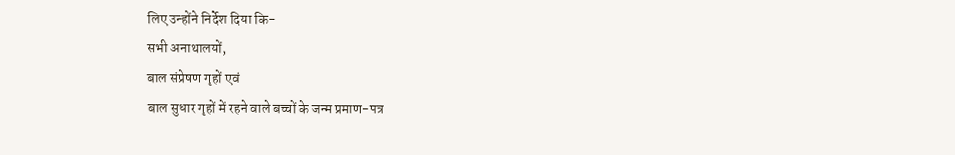लिए उन्होंने निर्देश दिया कि-
सभी अनाथालयों,
बाल संप्रेषण गृहों एवं
बाल सुधार गृहों में रहने वाले बच्चों के जन्म प्रमाण-पत्र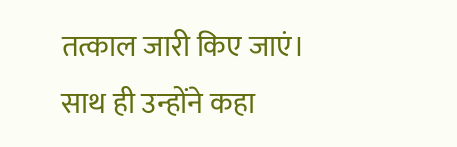तत्काल जारी किए जाएं।
साथ ही उन्होंने कहा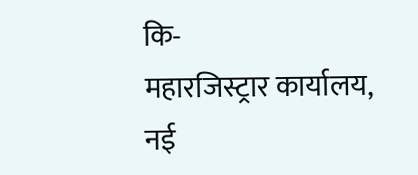कि-
महारजिस्ट्रार कार्यालय, नई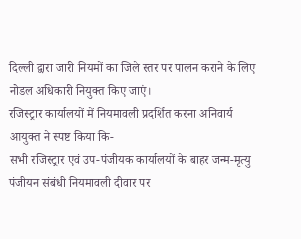दिल्ली द्वारा जारी नियमों का जिले स्तर पर पालन कराने के लिए नोडल अधिकारी नियुक्त किए जाएं।
रजिस्ट्रार कार्यालयों में नियमावली प्रदर्शित करना अनिवार्य
आयुक्त ने स्पष्ट किया कि-
सभी रजिस्ट्रार एवं उप-पंजीयक कार्यालयों के बाहर जन्म-मृत्यु पंजीयन संबंधी नियमावली दीवार पर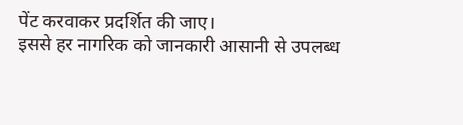पेंट करवाकर प्रदर्शित की जाए।
इससे हर नागरिक को जानकारी आसानी से उपलब्ध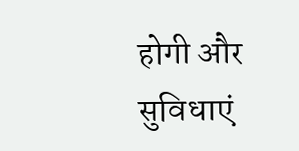होगी और
सुविधाएं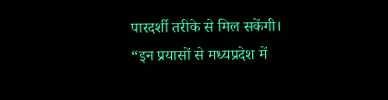पारदर्शी तरीके से मिल सकेंगी।
“इन प्रयासों से मध्यप्रदेश में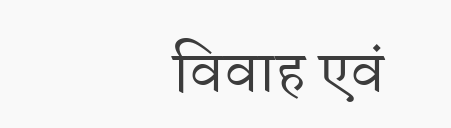विवाह एवं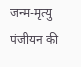जन्म-मृत्यु पंजीयन की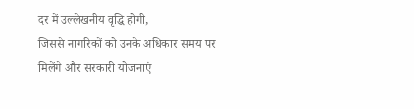दर में उल्लेखनीय वृद्धि होगी,
जिससे नागरिकों को उनके अधिकार समय पर मिलेंगे और सरकारी योजनाएं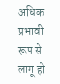अधिक प्रभावी रूप से लागू हो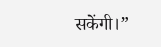सकेंगी।”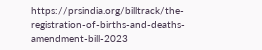https://prsindia.org/billtrack/the-registration-of-births-and-deaths-amendment-bill-2023